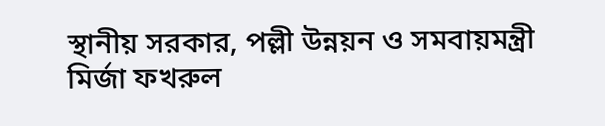স্থানীয় সরকার, পল্লী উন্নয়ন ও সমবায়মন্ত্রী মির্জা ফখরুল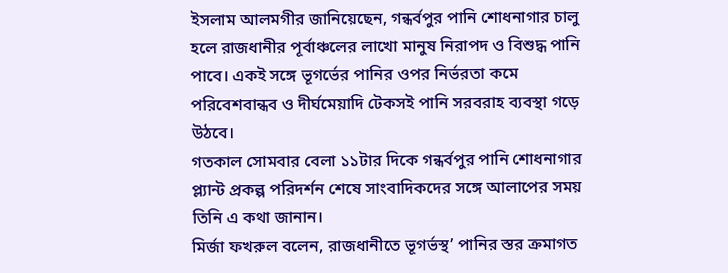ইসলাম আলমগীর জানিয়েছেন, গন্ধর্বপুর পানি শোধনাগার চালু হলে রাজধানীর পূর্বাঞ্চলের লাখো মানুষ নিরাপদ ও বিশুদ্ধ পানি পাবে। একই সঙ্গে ভূগর্ভের পানির ওপর নির্ভরতা কমে পরিবেশবান্ধব ও দীর্ঘমেয়াদি টেকসই পানি সরবরাহ ব্যবস্থা গড়ে উঠবে।
গতকাল সোমবার বেলা ১১টার দিকে গন্ধর্বপুর পানি শোধনাগার প্ল্যান্ট প্রকল্প পরিদর্শন শেষে সাংবাদিকদের সঙ্গে আলাপের সময় তিনি এ কথা জানান।
মির্জা ফখরুল বলেন, রাজধানীতে ভূগর্ভস্থ’ পানির স্তর ক্রমাগত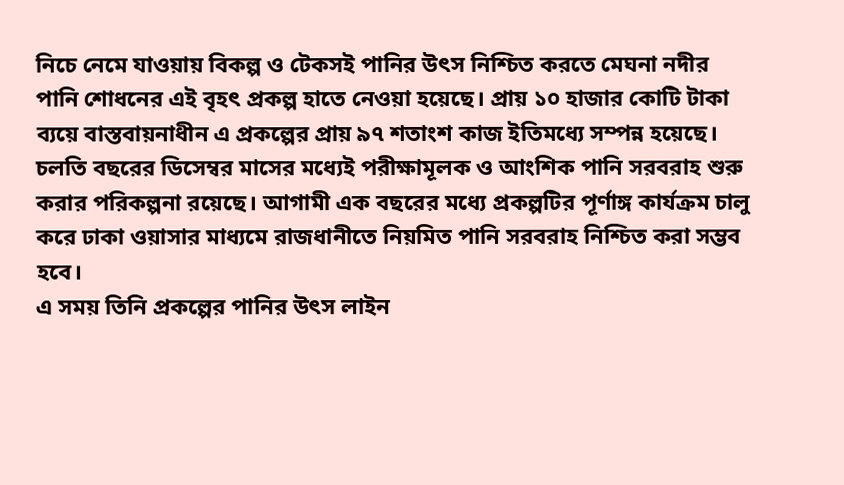নিচে নেমে যাওয়ায় বিকল্প ও টেকসই পানির উৎস নিশ্চিত করতে মেঘনা নদীর পানি শোধনের এই বৃহৎ প্রকল্প হাতে নেওয়া হয়েছে। প্রায় ১০ হাজার কোটি টাকা ব্যয়ে বাস্তবায়নাধীন এ প্রকল্পের প্রায় ৯৭ শতাংশ কাজ ইতিমধ্যে সম্পন্ন হয়েছে। চলতি বছরের ডিসেম্বর মাসের মধ্যেই পরীক্ষামূলক ও আংশিক পানি সরবরাহ শুরু করার পরিকল্পনা রয়েছে। আগামী এক বছরের মধ্যে প্রকল্পটির পূর্ণাঙ্গ কার্যক্রম চালু করে ঢাকা ওয়াসার মাধ্যমে রাজধানীতে নিয়মিত পানি সরবরাহ নিশ্চিত করা সম্ভব হবে।
এ সময় তিনি প্রকল্পের পানির উৎস লাইন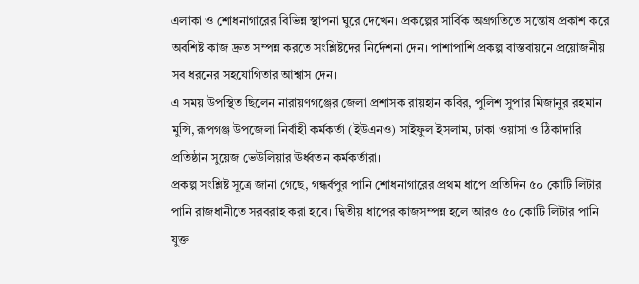এলাকা ও শোধনাগারের বিভিন্ন স্থাপনা ঘুরে দেখেন। প্রকল্পের সার্বিক অগ্রগতিতে সন্তোষ প্রকাশ করে অবশিষ্ট কাজ দ্রুত সম্পন্ন করতে সংশ্লিষ্টদের নির্দেশনা দেন। পাশাপাশি প্রকল্প বাস্তবায়নে প্রয়োজনীয় সব ধরনের সহযোগিতার আশ্বাস দেন।
এ সময় উপস্থিত ছিলেন নারায়ণগঞ্জের জেলা প্রশাসক রায়হান কবির, পুলিশ সুপার মিজানুর রহমান মুন্সি, রূপগঞ্জ উপজেলা নির্বাহী কর্মকর্তা (ইউএনও) সাইফুল ইসলাম, ঢাকা ওয়াসা ও ঠিকাদারি প্রতিষ্ঠান সুয়েজ ভেউলিয়ার ঊর্ধ্বতন কর্মকর্তারা।
প্রকল্প সংশ্লিষ্ট সূত্রে জানা গেছে, গন্ধর্বপুর পানি শোধনাগারের প্রথম ধাপে প্রতিদিন ৫০ কোটি লিটার পানি রাজধানীতে সরবরাহ করা হবে। দ্বিতীয় ধাপের কাজসম্পন্ন হলে আরও ৫০ কোটি লিটার পানি যুক্ত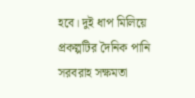হবে। দুই ধাপ মিলিয়ে প্রকল্পটির দৈনিক পানি সরবরাহ সক্ষমতা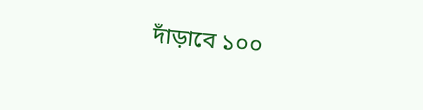দাঁড়াবে ১০০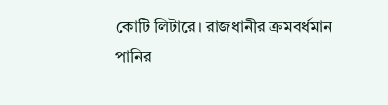কোটি লিটারে। রাজধানীর ক্রমবর্ধমান পানির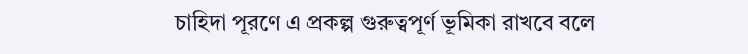চাহিদা পূরণে এ প্রকল্প গুরুত্বপূর্ণ ভূমিকা রাখবে বলে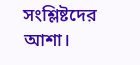সংশ্লিষ্টদের আশা।